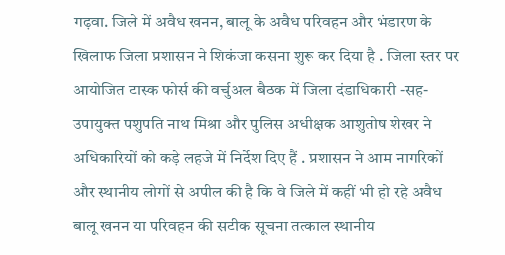गढ़वा. जिले में अवैध खनन, बालू के अवैध परिवहन और भंडारण के खिलाफ जिला प्रशासन ने शिकंजा कसना शुरू कर दिया है . जिला स्तर पर आयोजित टास्क फोर्स की वर्चुअल बैठक में जिला दंडाधिकारी -सह- उपायुक्त पशुपति नाथ मिश्रा और पुलिस अधीक्षक आशुतोष शेखर ने अधिकारियों को कड़े लहजे में निर्देश दिए हैं . प्रशासन ने आम नागरिकों और स्थानीय लोगों से अपील की है कि वे जिले में कहीं भी हो रहे अवैध बालू खनन या परिवहन की सटीक सूचना तत्काल स्थानीय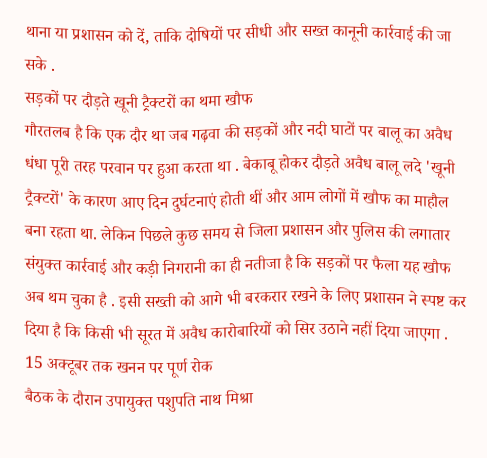थाना या प्रशासन को दें, ताकि दोषियों पर सीधी और सख्त कानूनी कार्रवाई की जा सके .
सड़कों पर दौड़ते खूनी ट्रैक्टरों का थमा खौफ
गौरतलब है कि एक दौर था जब गढ़वा की सड़कों और नदी घाटों पर बालू का अवैध धंधा पूरी तरह परवान पर हुआ करता था . बेकाबू होकर दौड़ते अवैध बालू लदे 'खूनी ट्रैक्टरों' के कारण आए दिन दुर्घटनाएं होती थीं और आम लोगों में खौफ का माहौल बना रहता था. लेकिन पिछले कुछ समय से जिला प्रशासन और पुलिस की लगातार संयुक्त कार्रवाई और कड़ी निगरानी का ही नतीजा है कि सड़कों पर फैला यह खौफ अब थम चुका है . इसी सख्ती को आगे भी बरकरार रखने के लिए प्रशासन ने स्पष्ट कर दिया है कि किसी भी सूरत में अवैध कारोबारियों को सिर उठाने नहीं दिया जाएगा .
15 अक्टूबर तक खनन पर पूर्ण रोक
बैठक के दौरान उपायुक्त पशुपति नाथ मिश्रा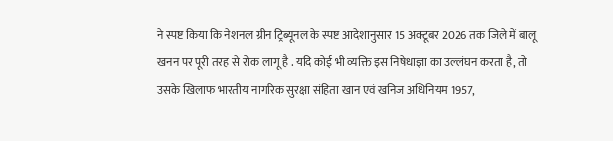ने स्पष्ट किया कि नेशनल ग्रीन ट्रिब्यूनल के स्पष्ट आदेशानुसार 15 अक्टूबर 2026 तक जिले में बालू खनन पर पूरी तरह से रोक लागू है . यदि कोई भी व्यक्ति इस निषेधाज्ञा का उल्लंघन करता है, तो उसके खिलाफ भारतीय नागरिक सुरक्षा संहिता खान एवं खनिज अधिनियम 1957,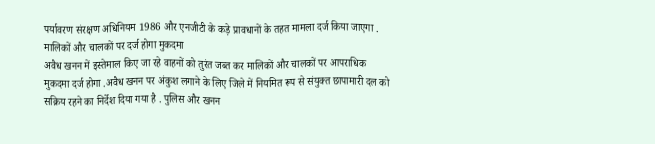पर्यावरण संरक्षण अधिनियम 1986 और एनजीटी के कड़े प्रावधानों के तहत मामला दर्ज किया जाएगा .
मालिकों और चालकों पर दर्ज होगा मुकदमा
अवैध खनन में इस्तेमाल किए जा रहे वाहनों को तुरंत जब्त कर मालिकों और चालकों पर आपराधिक मुकदमा दर्ज होगा .अवैध खनन पर अंकुश लगाने के लिए जिले में नियमित रूप से संयुक्त छापामारी दल को सक्रिय रहने का निर्देश दिया गया है . पुलिस और खनन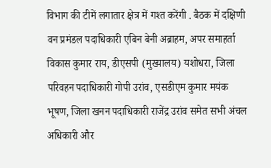विभाग की टीमें लगातार क्षेत्र में गश्त करेंगी . बैठक में दक्षिणी वन प्रमंडल पदाधिकारी एबिन बेनी अब्राहम, अपर समाहर्ता विकास कुमार राय, डीएसपी (मुख्यालय) यशोधरा, जिला परिवहन पदाधिकारी गोपी उरांव, एसडीएम कुमार मयंक भूषण, जिला खनन पदाधिकारी राजेंद्र उरांव समेत सभी अंचल अधिकारी और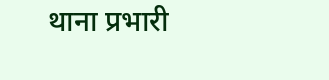थाना प्रभारी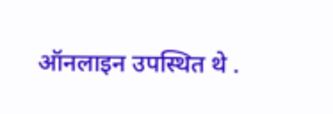ऑनलाइन उपस्थित थे .